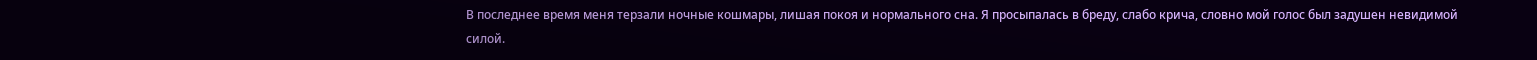В последнее время меня терзали ночные кошмары, лишая покоя и нормального сна. Я просыпалась в бреду, слабо крича, словно мой голос был задушен невидимой силой.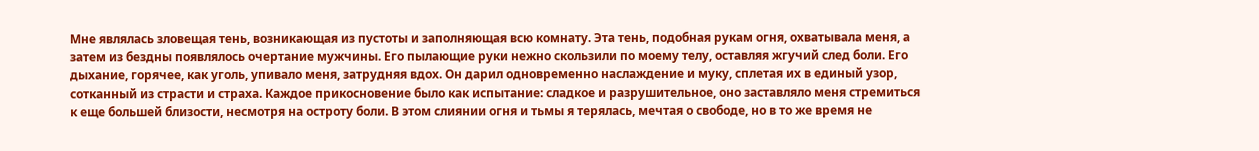Мне являлась зловещая тень, возникающая из пустоты и заполняющая всю комнату. Эта тень, подобная рукам огня, охватывала меня, а затем из бездны появлялось очертание мужчины. Его пылающие руки нежно скользили по моему телу, оставляя жгучий след боли. Его дыхание, горячее, как уголь, упивало меня, затрудняя вдох. Он дарил одновременно наслаждение и муку, сплетая их в единый узор, сотканный из страсти и страха. Каждое прикосновение было как испытание: сладкое и разрушительное, оно заставляло меня стремиться к еще большей близости, несмотря на остроту боли. В этом слиянии огня и тьмы я терялась, мечтая о свободе, но в то же время не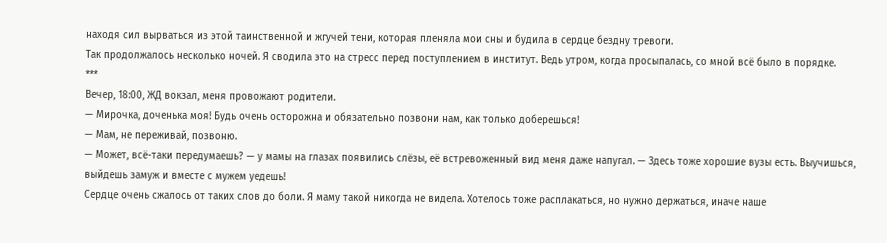находя сил вырваться из этой таинственной и жгучей тени, которая пленяла мои сны и будила в сердце бездну тревоги.
Так продолжалось несколько ночей. Я сводила это на стресс перед поступлением в институт. Ведь утром, когда просыпалась, со мной всё было в порядке.
***
Вечер, 18:00, ЖД вокзал, меня провожают родители.
— Мирочка, доченька моя! Будь очень осторожна и обязательно позвони нам, как только доберешься!
— Мам, не переживай, позвоню.
— Может, всё-таки передумаешь? — у мамы на глазах появились слёзы, её встревоженный вид меня даже напугал. — Здесь тоже хорошие вузы есть. Выучишься, выйдешь замуж и вместе с мужем уедешь!
Сердце очень сжалось от таких слов до боли. Я маму такой никогда не видела. Хотелось тоже расплакаться, но нужно держаться, иначе наше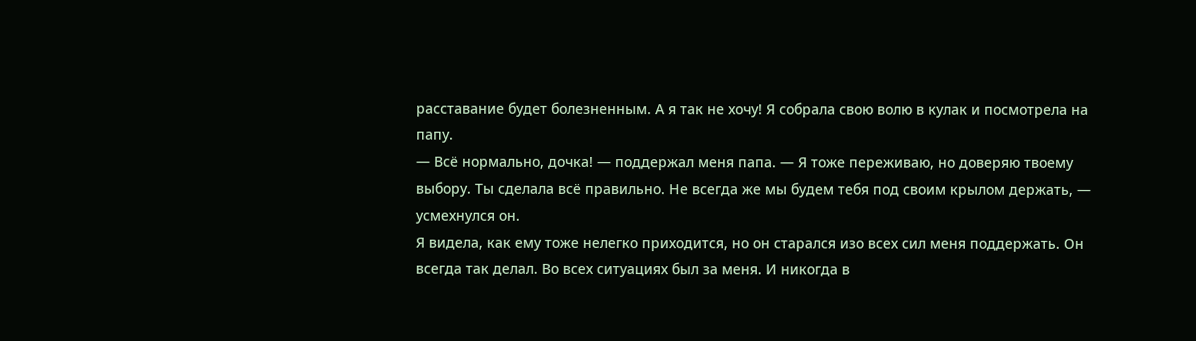расставание будет болезненным. А я так не хочу! Я собрала свою волю в кулак и посмотрела на папу.
— Всё нормально, дочка! — поддержал меня папа. — Я тоже переживаю, но доверяю твоему выбору. Ты сделала всё правильно. Не всегда же мы будем тебя под своим крылом держать, — усмехнулся он.
Я видела, как ему тоже нелегко приходится, но он старался изо всех сил меня поддержать. Он всегда так делал. Во всех ситуациях был за меня. И никогда в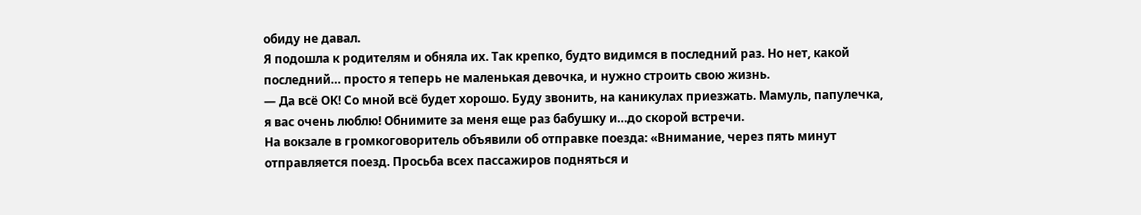обиду не давал.
Я подошла к родителям и обняла их. Так крепко, будто видимся в последний раз. Но нет, какой последний… просто я теперь не маленькая девочка, и нужно строить свою жизнь.
— Да всё ОК! Со мной всё будет хорошо. Буду звонить, на каникулах приезжать. Мамуль, папулечка, я вас очень люблю! Обнимите за меня еще раз бабушку и…до скорой встречи.
На вокзале в громкоговоритель объявили об отправке поезда: «Внимание, через пять минут отправляется поезд. Просьба всех пассажиров подняться и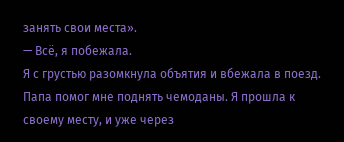занять свои места».
— Всё, я побежала.
Я с грустью разомкнула объятия и вбежала в поезд. Папа помог мне поднять чемоданы. Я прошла к своему месту, и уже через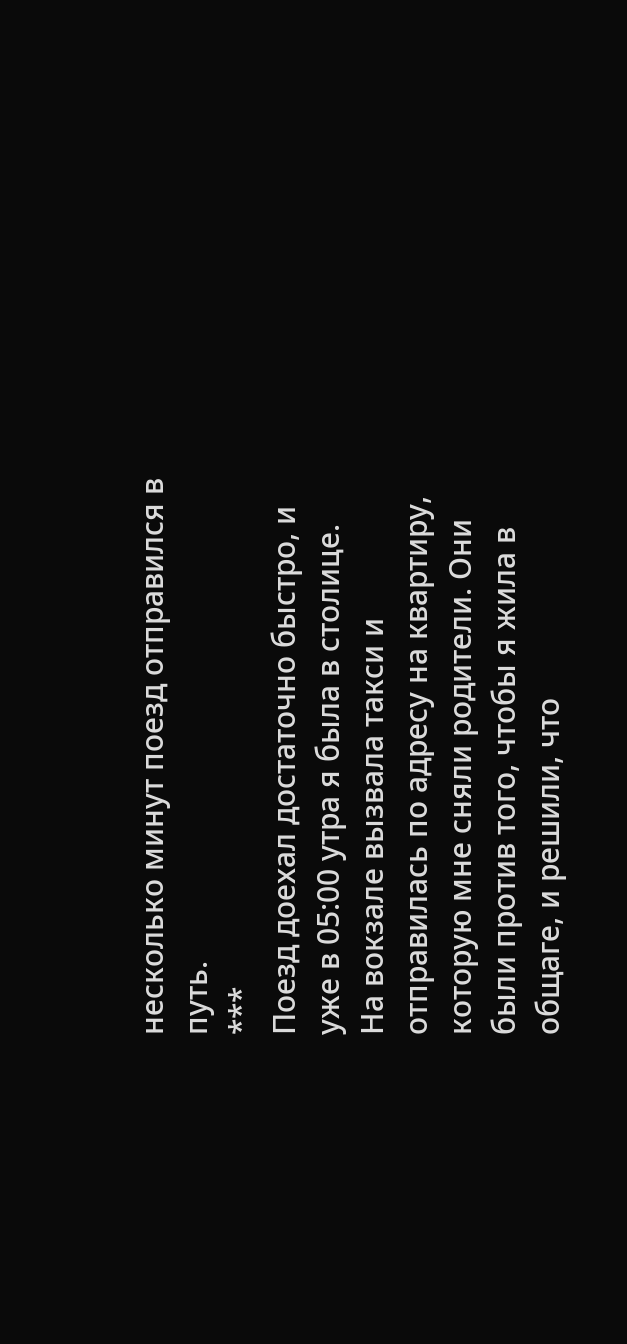несколько минут поезд отправился в путь.
***
Поезд доехал достаточно быстро, и уже в 05:00 утра я была в столице.
На вокзале вызвала такси и отправилась по адресу на квартиру, которую мне сняли родители. Они были против того, чтобы я жила в общаге, и решили, что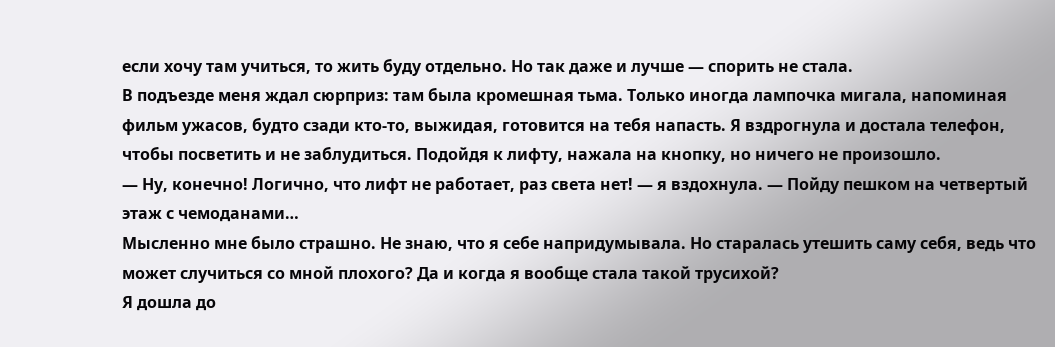если хочу там учиться, то жить буду отдельно. Но так даже и лучше — спорить не стала.
В подъезде меня ждал сюрприз: там была кромешная тьма. Только иногда лампочка мигала, напоминая фильм ужасов, будто сзади кто-то, выжидая, готовится на тебя напасть. Я вздрогнула и достала телефон, чтобы посветить и не заблудиться. Подойдя к лифту, нажала на кнопку, но ничего не произошло.
— Ну, конечно! Логично, что лифт не работает, раз света нет! — я вздохнула. — Пойду пешком на четвертый этаж с чемоданами…
Мысленно мне было страшно. Не знаю, что я себе напридумывала. Но старалась утешить саму себя, ведь что может случиться со мной плохого? Да и когда я вообще стала такой трусихой?
Я дошла до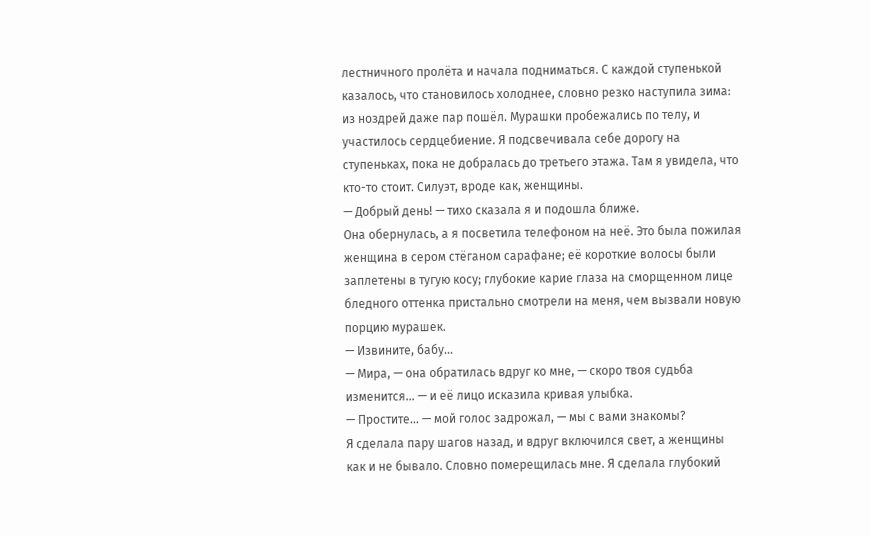лестничного пролёта и начала подниматься. С каждой ступенькой казалось, что становилось холоднее, словно резко наступила зима: из ноздрей даже пар пошёл. Мурашки пробежались по телу, и участилось сердцебиение. Я подсвечивала себе дорогу на ступеньках, пока не добралась до третьего этажа. Там я увидела, что кто-то стоит. Силуэт, вроде как, женщины.
— Добрый день! — тихо сказала я и подошла ближе.
Она обернулась, а я посветила телефоном на неё. Это была пожилая женщина в сером стёганом сарафане; её короткие волосы были заплетены в тугую косу; глубокие карие глаза на сморщенном лице бледного оттенка пристально смотрели на меня, чем вызвали новую порцию мурашек.
— Извините, бабу…
— Мира, — она обратилась вдруг ко мне, — скоро твоя судьба изменится… — и её лицо исказила кривая улыбка.
— Простите… — мой голос задрожал, — мы с вами знакомы?
Я сделала пару шагов назад, и вдруг включился свет, а женщины как и не бывало. Словно померещилась мне. Я сделала глубокий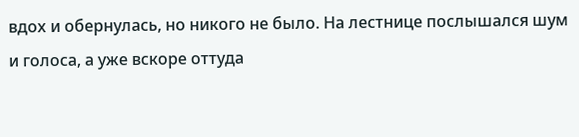вдох и обернулась, но никого не было. На лестнице послышался шум и голоса, а уже вскоре оттуда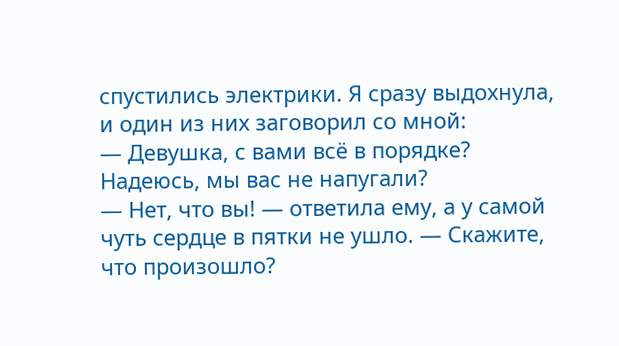спустились электрики. Я сразу выдохнула, и один из них заговорил со мной:
— Девушка, с вами всё в порядке? Надеюсь, мы вас не напугали?
— Нет, что вы! — ответила ему, а у самой чуть сердце в пятки не ушло. — Скажите, что произошло?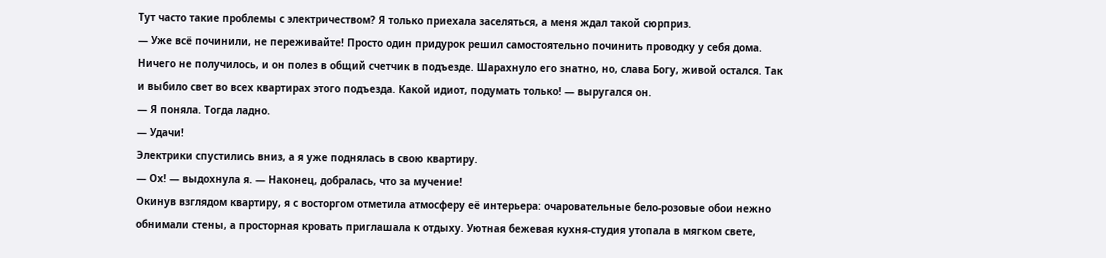Тут часто такие проблемы с электричеством? Я только приехала заселяться, а меня ждал такой сюрприз.
— Уже всё починили, не переживайте! Просто один придурок решил самостоятельно починить проводку у себя дома. Ничего не получилось, и он полез в общий счетчик в подъезде. Шарахнуло его знатно, но, слава Богу, живой остался. Так и выбило свет во всех квартирах этого подъезда. Какой идиот, подумать только! — выругался он.
— Я поняла. Тогда ладно.
— Удачи!
Электрики спустились вниз, а я уже поднялась в свою квартиру.
— Ох! — выдохнула я. — Наконец, добралась, что за мучение!
Окинув взглядом квартиру, я с восторгом отметила атмосферу её интерьера: очаровательные бело-розовые обои нежно обнимали стены, а просторная кровать приглашала к отдыху. Уютная бежевая кухня-студия утопала в мягком свете,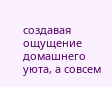создавая ощущение домашнего уюта, а совсем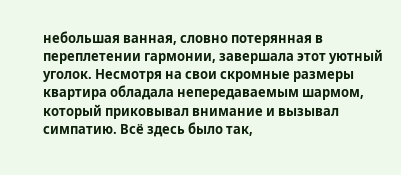небольшая ванная, словно потерянная в переплетении гармонии, завершала этот уютный уголок. Несмотря на свои скромные размеры квартира обладала непередаваемым шармом, который приковывал внимание и вызывал симпатию. Всё здесь было так,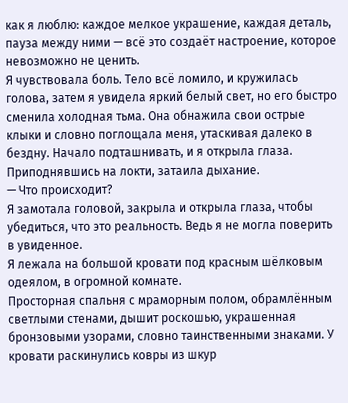как я люблю: каждое мелкое украшение, каждая деталь, пауза между ними — всё это создаёт настроение, которое невозможно не ценить.
Я чувствовала боль. Тело всё ломило, и кружилась голова, затем я увидела яркий белый свет, но его быстро сменила холодная тьма. Она обнажила свои острые клыки и словно поглощала меня, утаскивая далеко в бездну. Начало подташнивать, и я открыла глаза.
Приподнявшись на локти, затаила дыхание.
— Что происходит?
Я замотала головой, закрыла и открыла глаза, чтобы убедиться, что это реальность. Ведь я не могла поверить в увиденное.
Я лежала на большой кровати под красным шёлковым одеялом, в огромной комнате.
Просторная спальня с мраморным полом, обрамлённым светлыми стенами, дышит роскошью, украшенная бронзовыми узорами, словно таинственными знаками. У кровати раскинулись ковры из шкур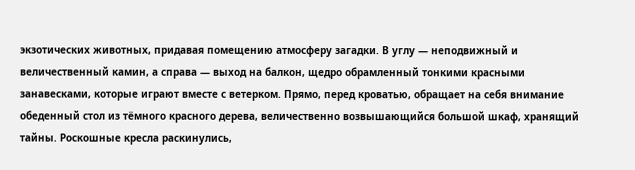экзотических животных, придавая помещению атмосферу загадки. В углу — неподвижный и величественный камин, а справа — выход на балкон, щедро обрамленный тонкими красными занавесками, которые играют вместе с ветерком. Прямо, перед кроватью, обращает на себя внимание обеденный стол из тёмного красного дерева, величественно возвышающийся большой шкаф, хранящий тайны. Роскошные кресла раскинулись,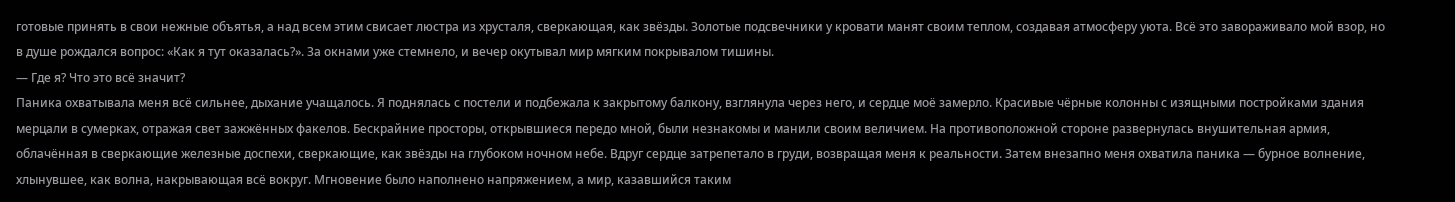готовые принять в свои нежные объятья, а над всем этим свисает люстра из хрусталя, сверкающая, как звёзды. Золотые подсвечники у кровати манят своим теплом, создавая атмосферу уюта. Всё это завораживало мой взор, но в душе рождался вопрос: «Как я тут оказалась?». За окнами уже стемнело, и вечер окутывал мир мягким покрывалом тишины.
— Где я? Что это всё значит?
Паника охватывала меня всё сильнее, дыхание учащалось. Я поднялась с постели и подбежала к закрытому балкону, взглянула через него, и сердце моё замерло. Красивые чёрные колонны с изящными постройками здания мерцали в сумерках, отражая свет зажжённых факелов. Бескрайние просторы, открывшиеся передо мной, были незнакомы и манили своим величием. На противоположной стороне развернулась внушительная армия, облачённая в сверкающие железные доспехи, сверкающие, как звёзды на глубоком ночном небе. Вдруг сердце затрепетало в груди, возвращая меня к реальности. Затем внезапно меня охватила паника — бурное волнение, хлынувшее, как волна, накрывающая всё вокруг. Мгновение было наполнено напряжением, а мир, казавшийся таким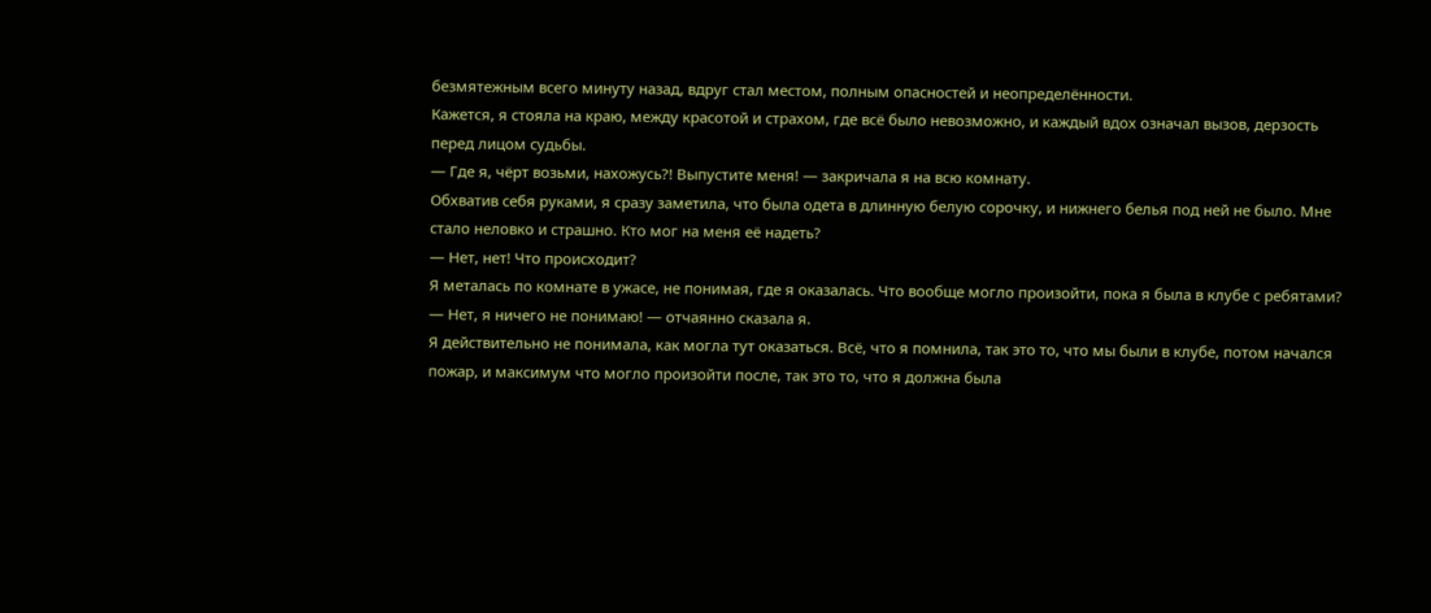безмятежным всего минуту назад, вдруг стал местом, полным опасностей и неопределённости.
Кажется, я стояла на краю, между красотой и страхом, где всё было невозможно, и каждый вдох означал вызов, дерзость перед лицом судьбы.
— Где я, чёрт возьми, нахожусь?! Выпустите меня! — закричала я на всю комнату.
Обхватив себя руками, я сразу заметила, что была одета в длинную белую сорочку, и нижнего белья под ней не было. Мне стало неловко и страшно. Кто мог на меня её надеть?
— Нет, нет! Что происходит?
Я металась по комнате в ужасе, не понимая, где я оказалась. Что вообще могло произойти, пока я была в клубе с ребятами?
— Нет, я ничего не понимаю! — отчаянно сказала я.
Я действительно не понимала, как могла тут оказаться. Всё, что я помнила, так это то, что мы были в клубе, потом начался пожар, и максимум что могло произойти после, так это то, что я должна была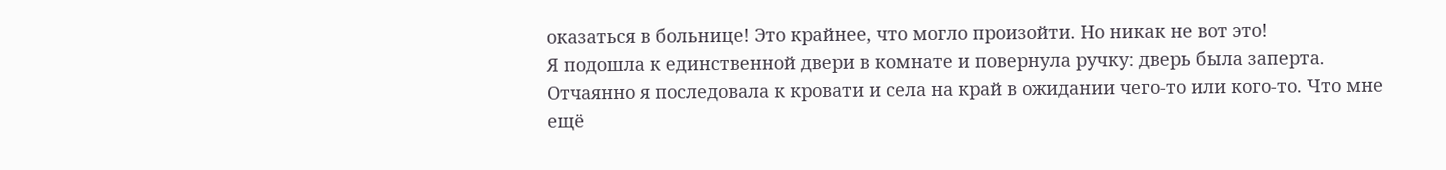оказаться в больнице! Это крайнее, что могло произойти. Но никак не вот это!
Я подошла к единственной двери в комнате и повернула ручку: дверь была заперта.
Отчаянно я последовала к кровати и села на край в ожидании чего-то или кого-то. Что мне ещё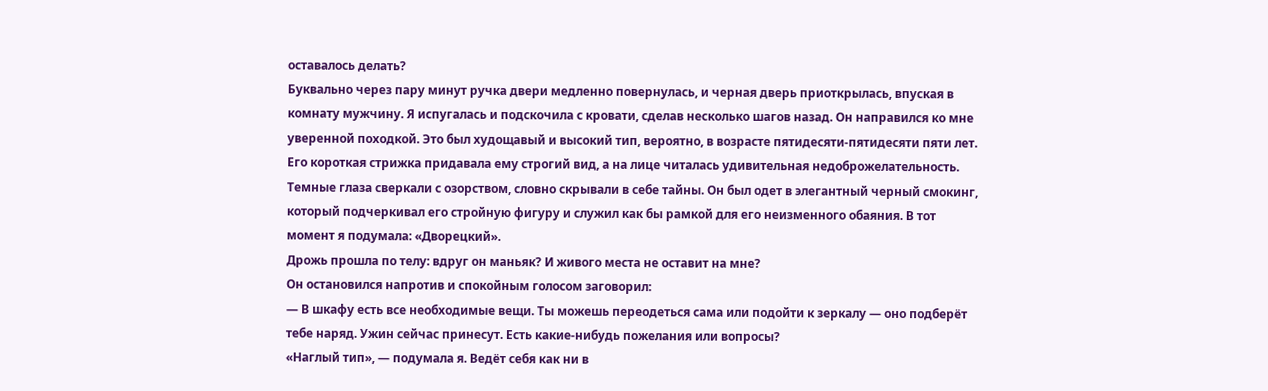оставалось делать?
Буквально через пару минут ручка двери медленно повернулась, и черная дверь приоткрылась, впуская в комнату мужчину. Я испугалась и подскочила с кровати, сделав несколько шагов назад. Он направился ко мне уверенной походкой. Это был худощавый и высокий тип, вероятно, в возрасте пятидесяти-пятидесяти пяти лет. Его короткая стрижка придавала ему строгий вид, а на лице читалась удивительная недоброжелательность. Темные глаза сверкали с озорством, словно скрывали в себе тайны. Он был одет в элегантный черный смокинг, который подчеркивал его стройную фигуру и служил как бы рамкой для его неизменного обаяния. В тот момент я подумала: «Дворецкий».
Дрожь прошла по телу: вдруг он маньяк? И живого места не оставит на мне?
Он остановился напротив и спокойным голосом заговорил:
— В шкафу есть все необходимые вещи. Ты можешь переодеться сама или подойти к зеркалу — оно подберёт тебе наряд. Ужин сейчас принесут. Есть какие-нибудь пожелания или вопросы?
«Наглый тип», — подумала я. Ведёт себя как ни в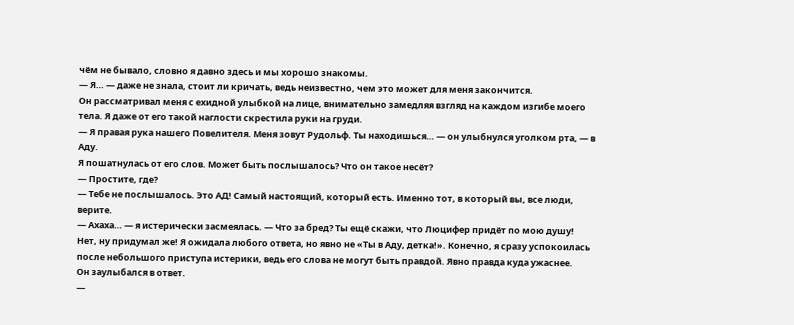чём не бывало, словно я давно здесь и мы хорошо знакомы.
— Я… — даже не знала, стоит ли кричать, ведь неизвестно, чем это может для меня закончится.
Он рассматривал меня с ехидной улыбкой на лице, внимательно замедляя взгляд на каждом изгибе моего тела. Я даже от его такой наглости скрестила руки на груди.
— Я правая рука нашего Повелителя. Меня зовут Рудольф. Ты находишься… — он улыбнулся уголком рта, — в Аду.
Я пошатнулась от его слов. Может быть послышалось? Что он такое несёт?
— Простите, где?
— Тебе не послышалось. Это АД! Самый настоящий, который есть. Именно тот, в который вы, все люди, верите.
— Ахаха… — я истерически засмеялась. — Что за бред? Ты ещё скажи, что Люцифер придёт по мою душу!
Нет, ну придумал же! Я ожидала любого ответа, но явно не «Ты в Аду, детка!». Конечно, я сразу успокоилась после небольшого приступа истерики, ведь его слова не могут быть правдой. Явно правда куда ужаснее.
Он заулыбался в ответ.
—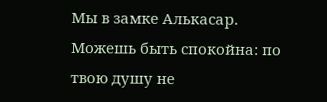Мы в замке Алькасар. Можешь быть спокойна: по твою душу не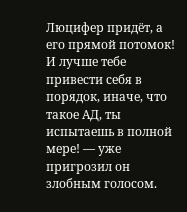Люцифер придёт, а его прямой потомок! И лучше тебе привести себя в порядок, иначе, что такое АД, ты испытаешь в полной мере! — уже пригрозил он злобным голосом.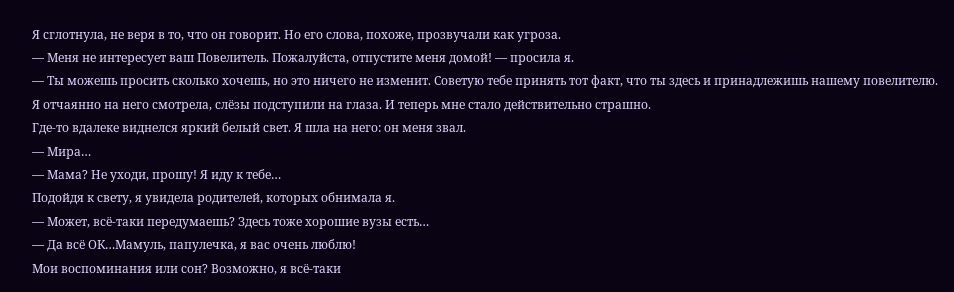Я сглотнула, не веря в то, что он говорит. Но его слова, похоже, прозвучали как угроза.
— Меня не интересует ваш Повелитель. Пожалуйста, отпустите меня домой! — просила я.
— Ты можешь просить сколько хочешь, но это ничего не изменит. Советую тебе принять тот факт, что ты здесь и принадлежишь нашему повелителю.
Я отчаянно на него смотрела, слёзы подступили на глаза. И теперь мне стало действительно страшно.
Где-то вдалеке виднелся яркий белый свет. Я шла на него: он меня звал.
— Мира…
— Мама? Не уходи, прошу! Я иду к тебе…
Подойдя к свету, я увидела родителей, которых обнимала я.
— Может, всё-таки передумаешь? Здесь тоже хорошие вузы есть…
— Да всё ОК…Мамуль, папулечка, я вас очень люблю!
Мои воспоминания или сон? Возможно, я всё-таки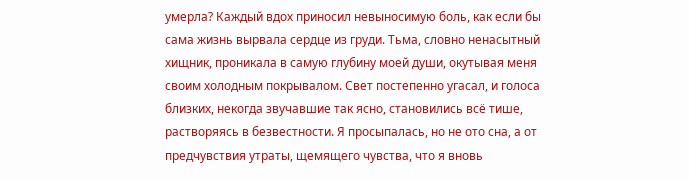умерла? Каждый вдох приносил невыносимую боль, как если бы сама жизнь вырвала сердце из груди. Тьма, словно ненасытный хищник, проникала в самую глубину моей души, окутывая меня своим холодным покрывалом. Свет постепенно угасал, и голоса близких, некогда звучавшие так ясно, становились всё тише, растворяясь в безвестности. Я просыпалась, но не ото сна, а от предчувствия утраты, щемящего чувства, что я вновь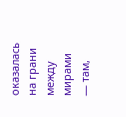оказалась на грани между мирами — там,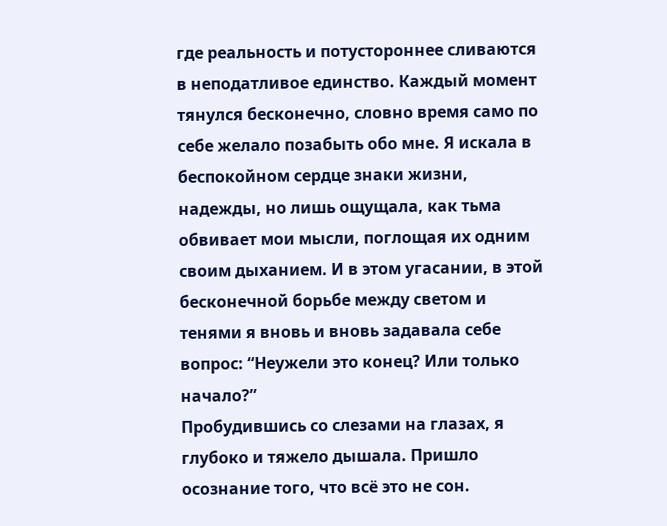где реальность и потустороннее сливаются в неподатливое единство. Каждый момент тянулся бесконечно, словно время само по себе желало позабыть обо мне. Я искала в беспокойном сердце знаки жизни, надежды, но лишь ощущала, как тьма обвивает мои мысли, поглощая их одним своим дыханием. И в этом угасании, в этой бесконечной борьбе между светом и тенями я вновь и вновь задавала себе вопрос: “Неужели это конец? Или только начало?”
Пробудившись со слезами на глазах, я глубоко и тяжело дышала. Пришло осознание того, что всё это не сон.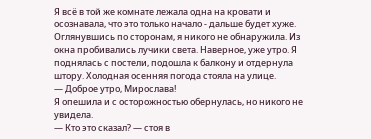Я всё в той же комнате лежала одна на кровати и осознавала, что это только начало - дальше будет хуже. Оглянувшись по сторонам, я никого не обнаружила. Из окна пробивались лучики света. Наверное, уже утро. Я поднялась с постели, подошла к балкону и отдернула штору. Холодная осенняя погода стояла на улице.
— Доброе утро, Мирослава!
Я опешила и с осторожностью обернулась, но никого не увидела.
— Кто это сказал? — стоя в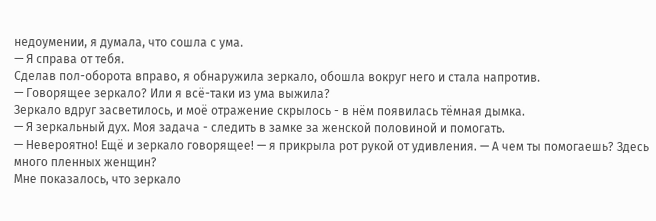недоумении, я думала, что сошла с ума.
— Я справа от тебя.
Сделав пол-оборота вправо, я обнаружила зеркало, обошла вокруг него и стала напротив.
— Говорящее зеркало? Или я всё-таки из ума выжила?
Зеркало вдруг засветилось, и моё отражение скрылось - в нём появилась тёмная дымка.
— Я зеркальный дух. Моя задача - следить в замке за женской половиной и помогать.
— Невероятно! Ещё и зеркало говорящее! — я прикрыла рот рукой от удивления. — А чем ты помогаешь? Здесь много пленных женщин?
Мне показалось, что зеркало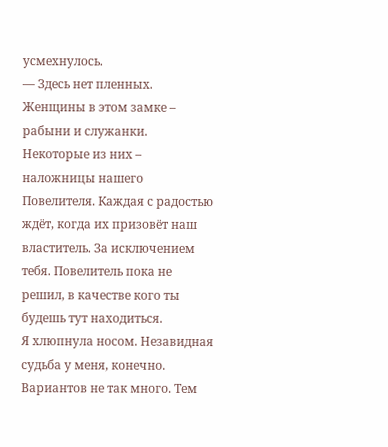усмехнулось.
— Здесь нет пленных. Женщины в этом замке – рабыни и служанки. Некоторые из них – наложницы нашего Повелителя. Каждая с радостью ждёт, когда их призовёт наш властитель. За исключением тебя. Повелитель пока не решил, в качестве кого ты будешь тут находиться.
Я хлюпнула носом. Незавидная судьба у меня, конечно. Вариантов не так много. Тем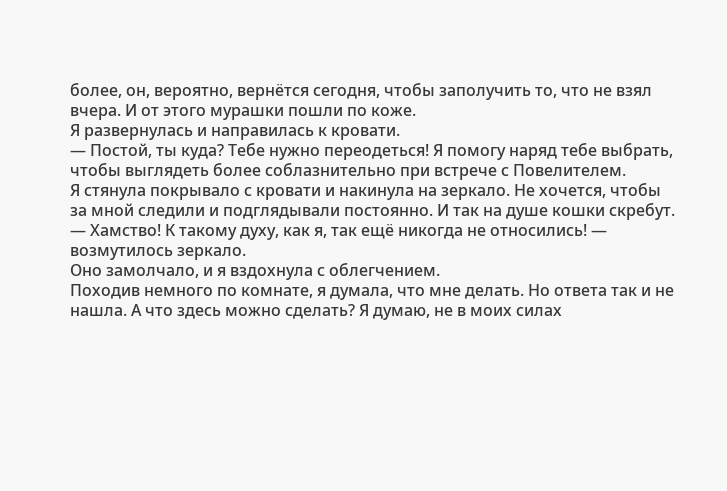более, он, вероятно, вернётся сегодня, чтобы заполучить то, что не взял вчера. И от этого мурашки пошли по коже.
Я развернулась и направилась к кровати.
— Постой, ты куда? Тебе нужно переодеться! Я помогу наряд тебе выбрать, чтобы выглядеть более соблазнительно при встрече с Повелителем.
Я стянула покрывало с кровати и накинула на зеркало. Не хочется, чтобы за мной следили и подглядывали постоянно. И так на душе кошки скребут.
— Хамство! К такому духу, как я, так ещё никогда не относились! — возмутилось зеркало.
Оно замолчало, и я вздохнула с облегчением.
Походив немного по комнате, я думала, что мне делать. Но ответа так и не нашла. А что здесь можно сделать? Я думаю, не в моих силах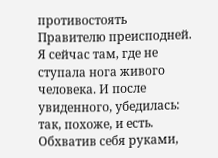противостоять Правителю преисподней. Я сейчас там, где не ступала нога живого человека. И после увиденного, убедилась: так, похоже, и есть.
Обхватив себя руками,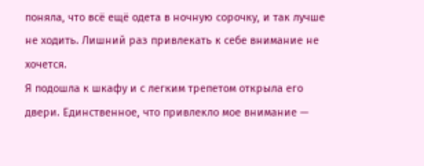поняла, что всё ещё одета в ночную сорочку, и так лучше не ходить. Лишний раз привлекать к себе внимание не хочется.
Я подошла к шкафу и с легким трепетом открыла его двери. Единственное, что привлекло мое внимание —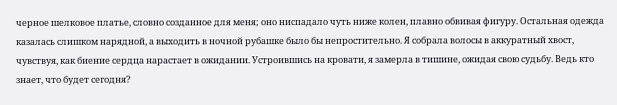черное шелковое платье, словно созданное для меня; оно ниспадало чуть ниже колен, плавно обвивая фигуру. Остальная одежда казалась слишком нарядной, а выходить в ночной рубашке было бы непростительно. Я собрала волосы в аккуратный хвост, чувствуя, как биение сердца нарастает в ожидании. Устроившись на кровати, я замерла в тишине, ожидая свою судьбу. Ведь кто знает, что будет сегодня?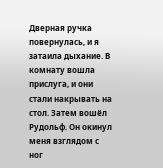Дверная ручка повернулась, и я затаила дыхание. В комнату вошла прислуга, и они стали накрывать на стол. Затем вошёл Рудольф. Он окинул меня взглядом с ног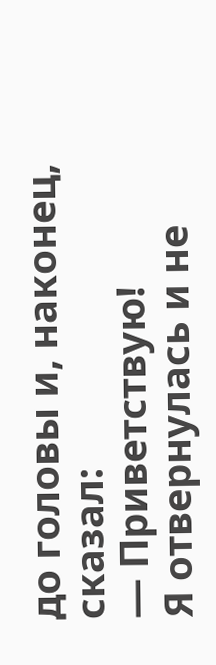до головы и, наконец, сказал:
— Приветствую!
Я отвернулась и не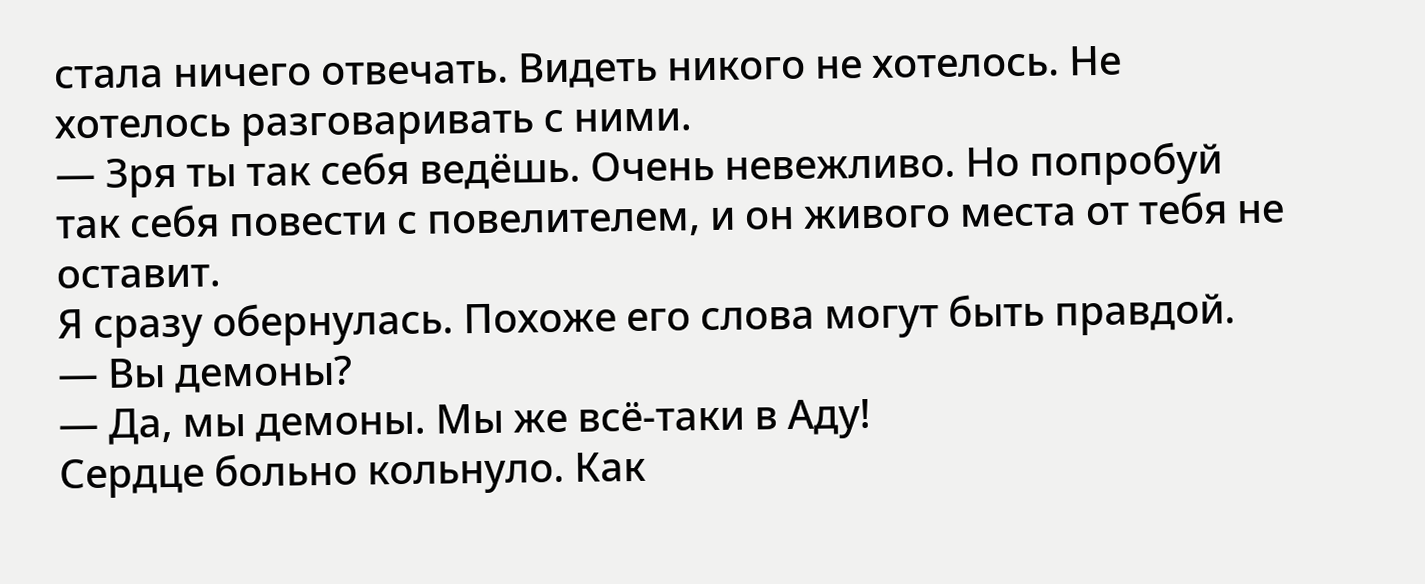стала ничего отвечать. Видеть никого не хотелось. Не хотелось разговаривать с ними.
— Зря ты так себя ведёшь. Очень невежливо. Но попробуй так себя повести с повелителем, и он живого места от тебя не оставит.
Я сразу обернулась. Похоже его слова могут быть правдой.
— Вы демоны?
— Да, мы демоны. Мы же всё-таки в Аду!
Сердце больно кольнуло. Как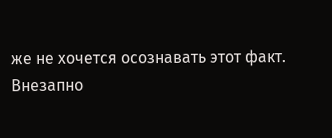же не хочется осознавать этот факт.
Внезапно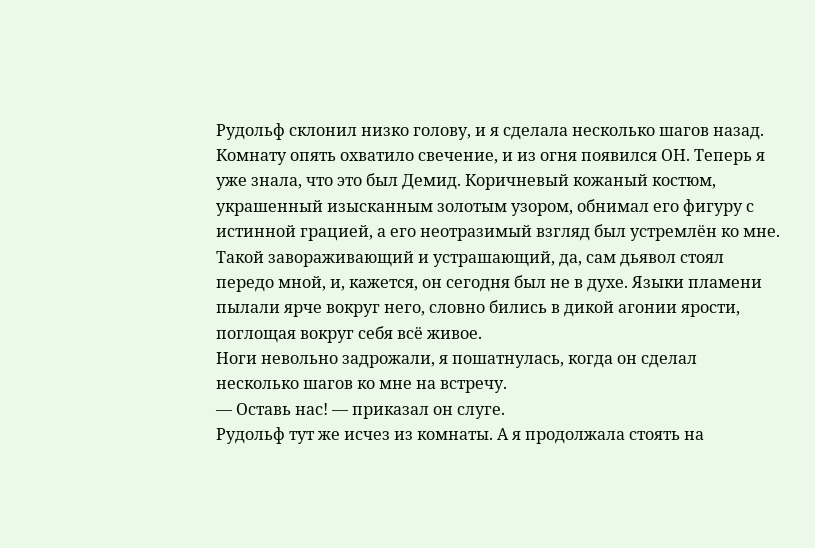Рудольф склонил низко голову, и я сделала несколько шагов назад. Комнату опять охватило свечение, и из огня появился ОН. Теперь я уже знала, что это был Демид. Коричневый кожаный костюм, украшенный изысканным золотым узором, обнимал его фигуру с истинной грацией, а его неотразимый взгляд был устремлён ко мне. Такой завораживающий и устрашающий, да, сам дьявол стоял передо мной, и, кажется, он сегодня был не в духе. Языки пламени пылали ярче вокруг него, словно бились в дикой агонии ярости, поглощая вокруг себя всё живое.
Ноги невольно задрожали, я пошатнулась, когда он сделал несколько шагов ко мне на встречу.
— Оставь нас! — приказал он слуге.
Рудольф тут же исчез из комнаты. А я продолжала стоять на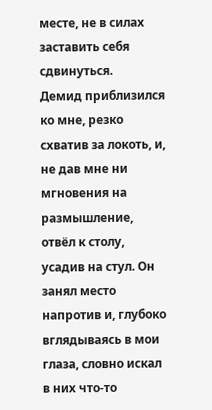месте, не в силах заставить себя сдвинуться.
Демид приблизился ко мне, резко схватив за локоть, и, не дав мне ни мгновения на размышление, отвёл к столу, усадив на стул. Он занял место напротив и, глубоко вглядываясь в мои глаза, словно искал в них что-то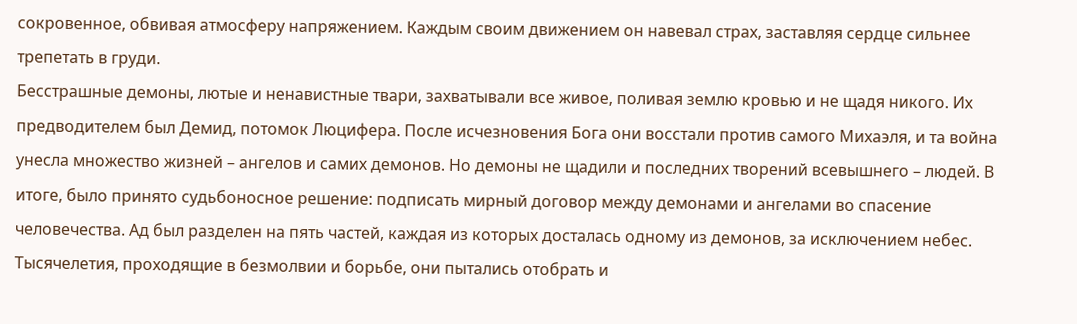сокровенное, обвивая атмосферу напряжением. Каждым своим движением он навевал страх, заставляя сердце сильнее трепетать в груди.
Бесстрашные демоны, лютые и ненавистные твари, захватывали все живое, поливая землю кровью и не щадя никого. Их предводителем был Демид, потомок Люцифера. После исчезновения Бога они восстали против самого Михаэля, и та война унесла множество жизней – ангелов и самих демонов. Но демоны не щадили и последних творений всевышнего – людей. В итоге, было принято судьбоносное решение: подписать мирный договор между демонами и ангелами во спасение человечества. Ад был разделен на пять частей, каждая из которых досталась одному из демонов, за исключением небес. Тысячелетия, проходящие в безмолвии и борьбе, они пытались отобрать и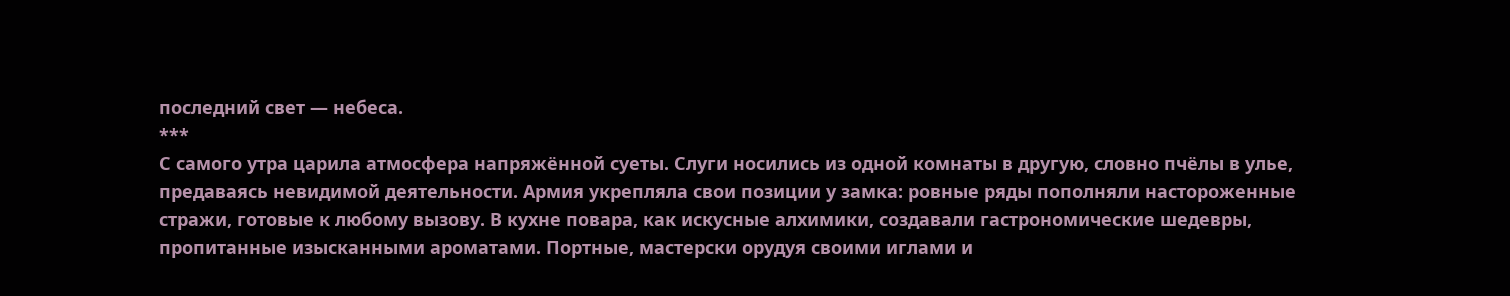последний свет — небеса.
***
С самого утра царила атмосфера напряжённой суеты. Слуги носились из одной комнаты в другую, словно пчёлы в улье, предаваясь невидимой деятельности. Армия укрепляла свои позиции у замка: ровные ряды пополняли настороженные стражи, готовые к любому вызову. В кухне повара, как искусные алхимики, создавали гастрономические шедевры, пропитанные изысканными ароматами. Портные, мастерски орудуя своими иглами и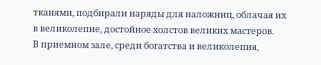тканями, подбирали наряды для наложниц, облачая их в великолепие, достойное холстов великих мастеров.
В приемном зале, среди богатства и великолепия,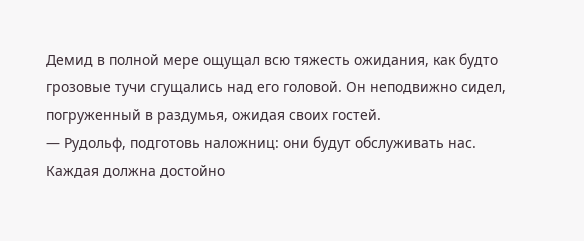Демид в полной мере ощущал всю тяжесть ожидания, как будто грозовые тучи сгущались над его головой. Он неподвижно сидел, погруженный в раздумья, ожидая своих гостей.
— Рудольф, подготовь наложниц: они будут обслуживать нас. Каждая должна достойно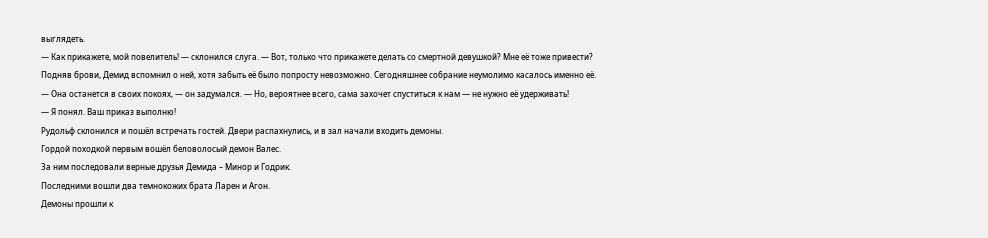выглядеть.
— Как прикажете, мой повелитель! — склонился слуга. — Вот, только что прикажете делать со смертной девушкой? Мне её тоже привести?
Подняв брови, Демид вспомнил о ней, хотя забыть её было попросту невозможно. Сегодняшнее собрание неумолимо касалось именно её.
— Она останется в своих покоях, — он задумался. — Но, вероятнее всего, сама захочет спуститься к нам — не нужно её удерживать!
— Я понял. Ваш приказ выполню!
Рудольф склонился и пошёл встречать гостей. Двери распахнулись, и в зал начали входить демоны.
Гордой походкой первым вошёл беловолосый демон Валес.
За ним последовали верные друзья Демида – Минор и Годрик.
Последними вошли два темнокожих брата Ларен и Агон.
Демоны прошли к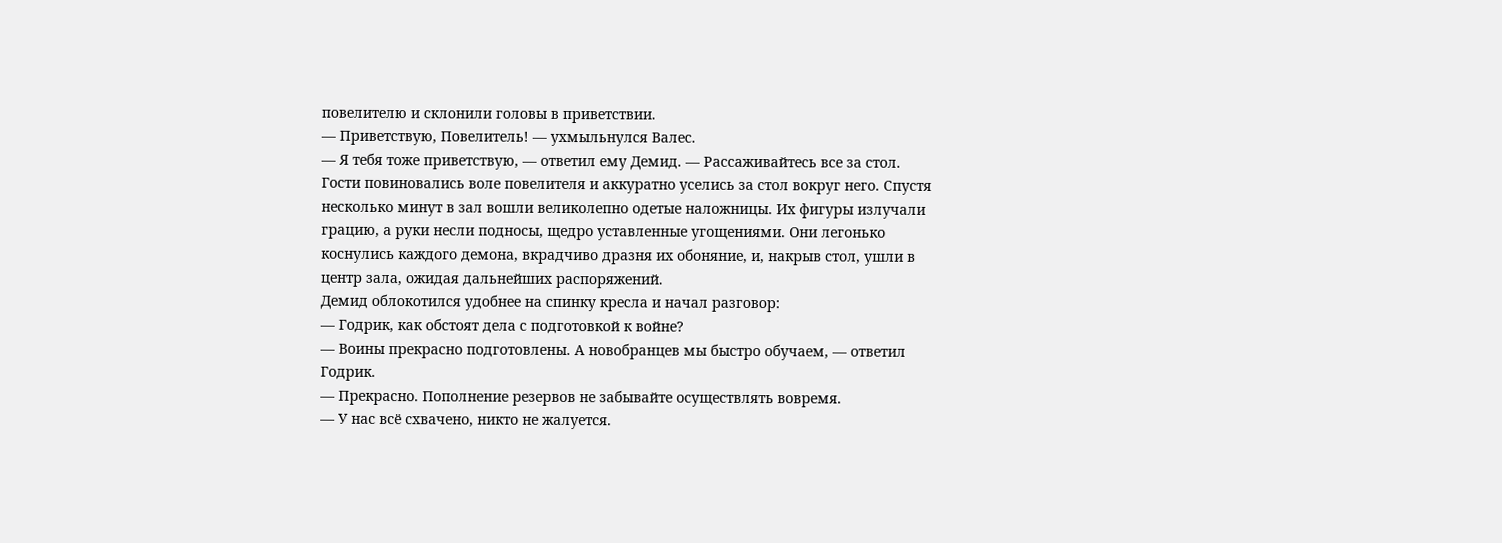повелителю и склонили головы в приветствии.
— Приветствую, Повелитель! — ухмыльнулся Валес.
— Я тебя тоже приветствую, — ответил ему Демид. — Рассаживайтесь все за стол.
Гости повиновались воле повелителя и аккуратно уселись за стол вокруг него. Спустя несколько минут в зал вошли великолепно одетые наложницы. Их фигуры излучали грацию, а руки несли подносы, щедро уставленные угощениями. Они легонько коснулись каждого демона, вкрадчиво дразня их обоняние, и, накрыв стол, ушли в центр зала, ожидая дальнейших распоряжений.
Демид облокотился удобнее на спинку кресла и начал разговор:
— Годрик, как обстоят дела с подготовкой к войне?
— Воины прекрасно подготовлены. А новобранцев мы быстро обучаем, — ответил Годрик.
— Прекрасно. Пополнение резервов не забывайте осуществлять вовремя.
— У нас всё схвачено, никто не жалуется.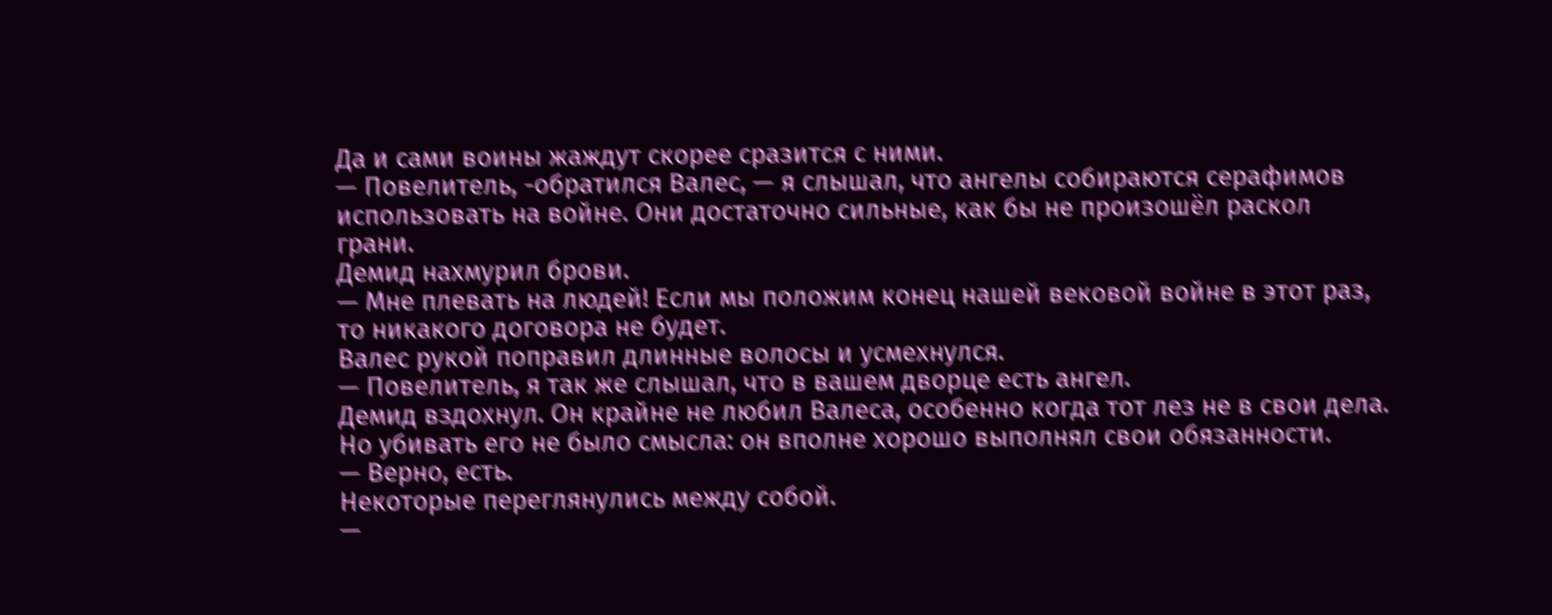Да и сами воины жаждут скорее сразится с ними.
— Повелитель, -обратился Валес, — я слышал, что ангелы собираются серафимов использовать на войне. Они достаточно сильные, как бы не произошёл раскол грани.
Демид нахмурил брови.
— Мне плевать на людей! Если мы положим конец нашей вековой войне в этот раз, то никакого договора не будет.
Валес рукой поправил длинные волосы и усмехнулся.
— Повелитель, я так же слышал, что в вашем дворце есть ангел.
Демид вздохнул. Он крайне не любил Валеса, особенно когда тот лез не в свои дела. Но убивать его не было смысла: он вполне хорошо выполнял свои обязанности.
— Верно, есть.
Некоторые переглянулись между собой.
—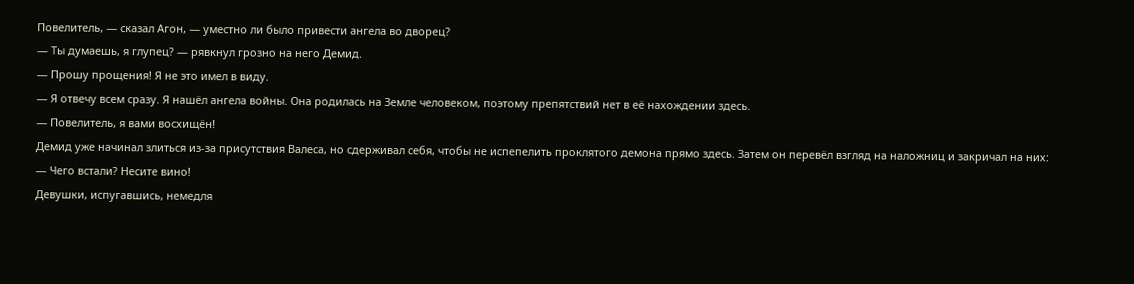Повелитель, — сказал Агон, — уместно ли было привести ангела во дворец?
— Ты думаешь, я глупец? — рявкнул грозно на него Демид.
— Прошу прощения! Я не это имел в виду.
— Я отвечу всем сразу. Я нашёл ангела войны. Она родилась на Земле человеком, поэтому препятствий нет в её нахождении здесь.
— Повелитель, я вами восхищён!
Демид уже начинал злиться из-за присутствия Валеса, но сдерживал себя, чтобы не испепелить проклятого демона прямо здесь. Затем он перевёл взгляд на наложниц и закричал на них:
— Чего встали? Несите вино!
Девушки, испугавшись, немедля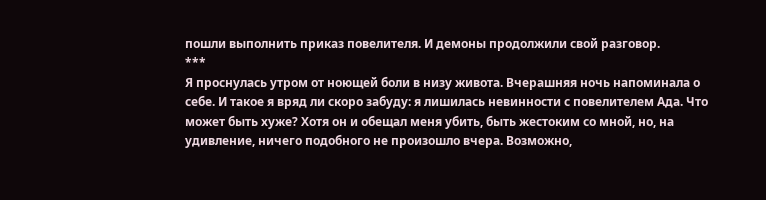пошли выполнить приказ повелителя. И демоны продолжили свой разговор.
***
Я проснулась утром от ноющей боли в низу живота. Вчерашняя ночь напоминала о себе. И такое я вряд ли скоро забуду: я лишилась невинности с повелителем Ада. Что может быть хуже? Хотя он и обещал меня убить, быть жестоким со мной, но, на удивление, ничего подобного не произошло вчера. Возможно,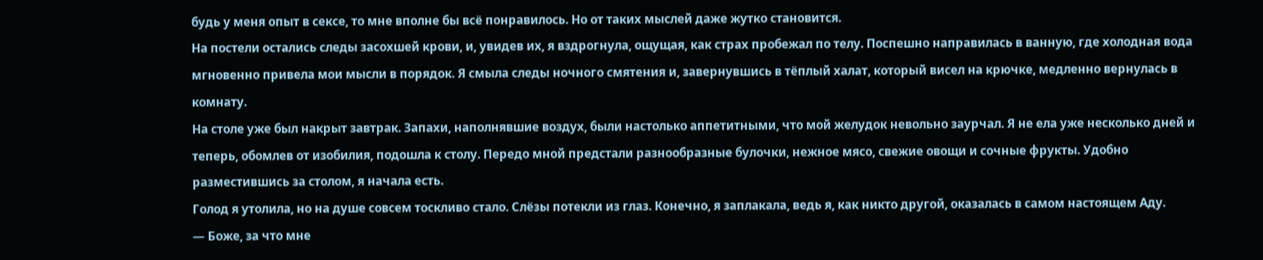будь у меня опыт в сексе, то мне вполне бы всё понравилось. Но от таких мыслей даже жутко становится.
На постели остались следы засохшей крови, и, увидев их, я вздрогнула, ощущая, как страх пробежал по телу. Поспешно направилась в ванную, где холодная вода мгновенно привела мои мысли в порядок. Я смыла следы ночного смятения и, завернувшись в тёплый халат, который висел на крючке, медленно вернулась в комнату.
На столе уже был накрыт завтрак. Запахи, наполнявшие воздух, были настолько аппетитными, что мой желудок невольно заурчал. Я не ела уже несколько дней и теперь, обомлев от изобилия, подошла к столу. Передо мной предстали разнообразные булочки, нежное мясо, свежие овощи и сочные фрукты. Удобно разместившись за столом, я начала есть.
Голод я утолила, но на душе совсем тоскливо стало. Слёзы потекли из глаз. Конечно, я заплакала, ведь я, как никто другой, оказалась в самом настоящем Аду.
— Боже, за что мне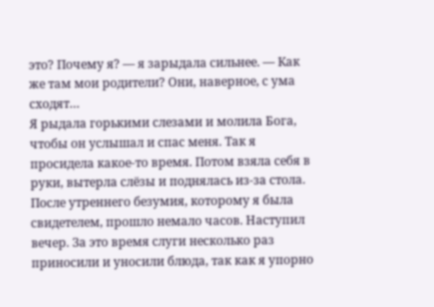это? Почему я? — я зарыдала сильнее. — Как же там мои родители? Они, наверное, с ума сходят…
Я рыдала горькими слезами и молила Бога, чтобы он услышал и спас меня. Так я просидела какое-то время. Потом взяла себя в руки, вытерла слёзы и поднялась из-за стола.
После утреннего безумия, которому я была свидетелем, прошло немало часов. Наступил вечер. За это время слуги несколько раз приносили и уносили блюда, так как я упорно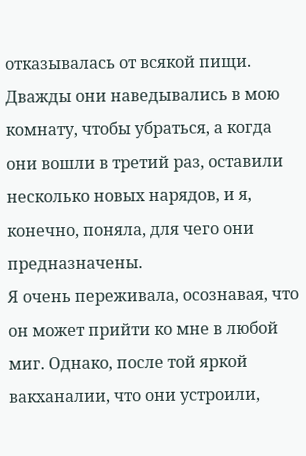отказывалась от всякой пищи. Дважды они наведывались в мою комнату, чтобы убраться, а когда они вошли в третий раз, оставили несколько новых нарядов, и я, конечно, поняла, для чего они предназначены.
Я очень переживала, осознавая, что он может прийти ко мне в любой миг. Однако, после той яркой вакханалии, что они устроили,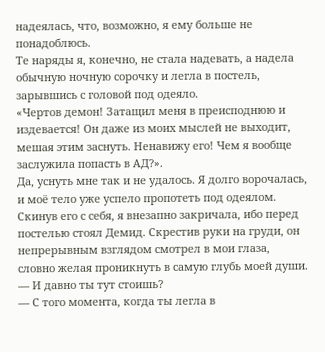надеялась, что, возможно, я ему больше не понадоблюсь.
Те наряды я, конечно, не стала надевать, а надела обычную ночную сорочку и легла в постель, зарывшись с головой под одеяло.
«Чертов демон! Затащил меня в преисподнюю и издевается! Он даже из моих мыслей не выходит, мешая этим заснуть. Ненавижу его! Чем я вообще заслужила попасть в АД?».
Да, уснуть мне так и не удалось. Я долго ворочалась, и моё тело уже успело пропотеть под одеялом. Скинув его с себя, я внезапно закричала, ибо перед постелью стоял Демид. Скрестив руки на груди, он непрерывным взглядом смотрел в мои глаза, словно желая проникнуть в самую глубь моей души.
— И давно ты тут стоишь?
— С того момента, когда ты легла в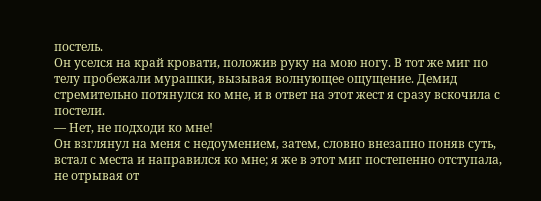постель.
Он уселся на край кровати, положив руку на мою ногу. В тот же миг по телу пробежали мурашки, вызывая волнующее ощущение. Демид стремительно потянулся ко мне, и в ответ на этот жест я сразу вскочила с постели.
— Нет, не подходи ко мне!
Он взглянул на меня с недоумением, затем, словно внезапно поняв суть, встал с места и направился ко мне; я же в этот миг постепенно отступала, не отрывая от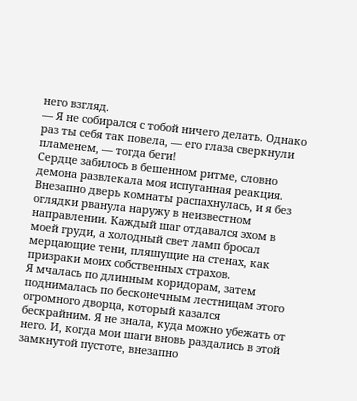него взгляд.
— Я не собирался с тобой ничего делать. Однако раз ты себя так повела, — его глаза сверкнули пламенем, — тогда беги!
Сердце забилось в бешенном ритме, словно демона развлекала моя испуганная реакция. Внезапно дверь комнаты распахнулась, и я без оглядки рванула наружу в неизвестном направлении. Каждый шаг отдавался эхом в моей груди, а холодный свет ламп бросал мерцающие тени, пляшущие на стенах, как призраки моих собственных страхов.
Я мчалась по длинным коридорам, затем поднималась по бесконечным лестницам этого огромного дворца, который казался бескрайним. Я не знала, куда можно убежать от него. И, когда мои шаги вновь раздались в этой замкнутой пустоте, внезапно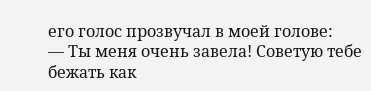его голос прозвучал в моей голове:
— Ты меня очень завела! Советую тебе бежать как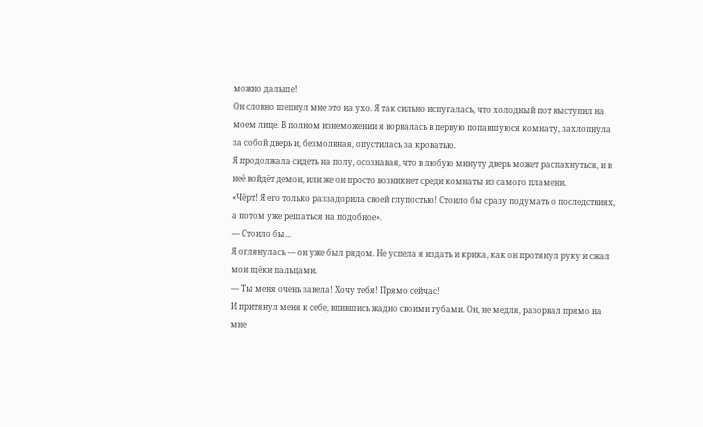можно дальше!
Он словно шепнул мне это на ухо. Я так сильно испугалась, что холодный пот выступил на моем лице. В полном изнеможении я ворвалась в первую попавшуюся комнату, захлопнула за собой дверь и, безмолвная, опустилась за кроватью.
Я продолжала сидеть на полу, осознавая, что в любую минуту дверь может распахнуться, и в неё войдёт демон, или же он просто возникнет среди комнаты из самого пламени.
«Чёрт! Я его только раззадорила своей глупостью! Стоило бы сразу подумать о последствиях, а потом уже решаться на подобное».
— Стоило бы…
Я оглянулась — он уже был рядом. Не успела я издать и крика, как он протянул руку и сжал мои щёки пальцами.
— Ты меня очень завела! Хочу тебя! Прямо сейчас!
И притянул меня к себе, впившись жадно своими губами. Он, не медля, разорвал прямо на мне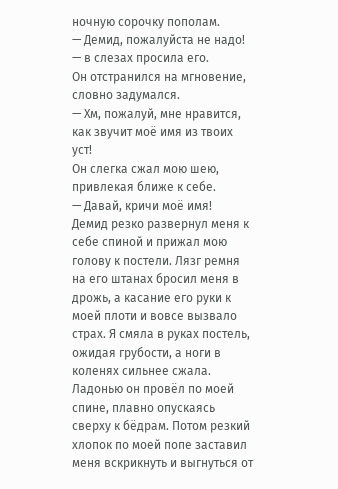ночную сорочку пополам.
— Демид, пожалуйста не надо! — в слезах просила его.
Он отстранился на мгновение, словно задумался.
— Хм, пожалуй, мне нравится, как звучит моё имя из твоих уст!
Он слегка сжал мою шею, привлекая ближе к себе.
— Давай, кричи моё имя!
Демид резко развернул меня к себе спиной и прижал мою голову к постели. Лязг ремня на его штанах бросил меня в дрожь, а касание его руки к моей плоти и вовсе вызвало страх. Я смяла в руках постель, ожидая грубости, а ноги в коленях сильнее сжала. Ладонью он провёл по моей спине, плавно опускаясь сверху к бёдрам. Потом резкий хлопок по моей попе заставил меня вскрикнуть и выгнуться от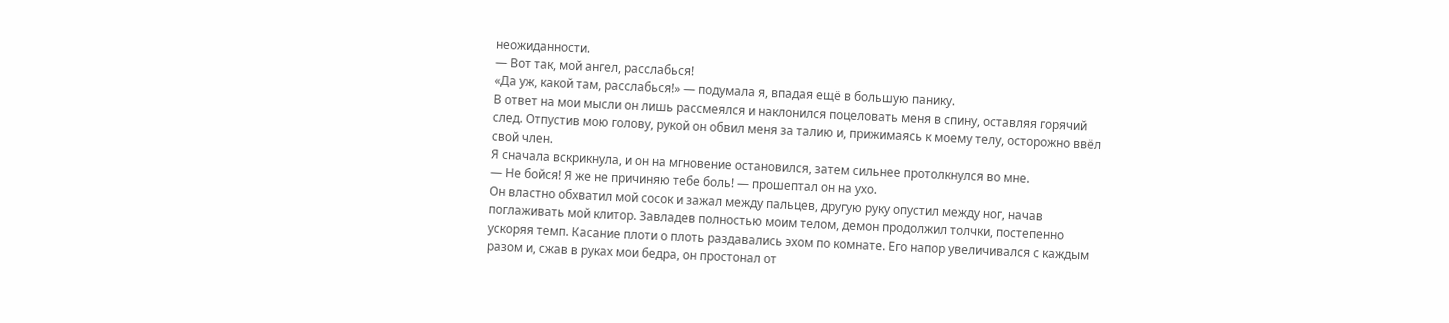неожиданности.
— Вот так, мой ангел, расслабься!
«Да уж, какой там, расслабься!» — подумала я, впадая ещё в большую панику.
В ответ на мои мысли он лишь рассмеялся и наклонился поцеловать меня в спину, оставляя горячий след. Отпустив мою голову, рукой он обвил меня за талию и, прижимаясь к моему телу, осторожно ввёл свой член.
Я сначала вскрикнула, и он на мгновение остановился, затем сильнее протолкнулся во мне.
— Не бойся! Я же не причиняю тебе боль! — прошептал он на ухо.
Он властно обхватил мой сосок и зажал между пальцев, другую руку опустил между ног, начав поглаживать мой клитор. Завладев полностью моим телом, демон продолжил толчки, постепенно ускоряя темп. Касание плоти о плоть раздавались эхом по комнате. Его напор увеличивался с каждым разом и, сжав в руках мои бедра, он простонал от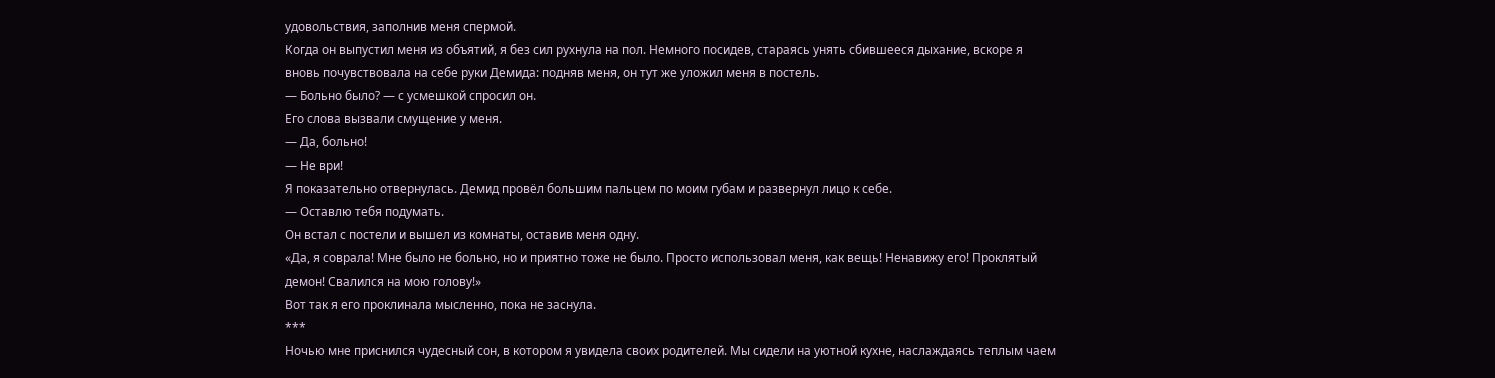удовольствия, заполнив меня спермой.
Когда он выпустил меня из объятий, я без сил рухнула на пол. Немного посидев, стараясь унять сбившееся дыхание, вскоре я вновь почувствовала на себе руки Демида: подняв меня, он тут же уложил меня в постель.
— Больно было? — с усмешкой спросил он.
Его слова вызвали смущение у меня.
— Да, больно!
— Не ври!
Я показательно отвернулась. Демид провёл большим пальцем по моим губам и развернул лицо к себе.
— Оставлю тебя подумать.
Он встал с постели и вышел из комнаты, оставив меня одну.
«Да, я соврала! Мне было не больно, но и приятно тоже не было. Просто использовал меня, как вещь! Ненавижу его! Проклятый демон! Свалился на мою голову!»
Вот так я его проклинала мысленно, пока не заснула.
***
Ночью мне приснился чудесный сон, в котором я увидела своих родителей. Мы сидели на уютной кухне, наслаждаясь теплым чаем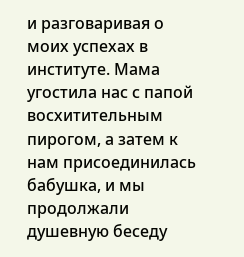и разговаривая о моих успехах в институте. Мама угостила нас с папой восхитительным пирогом, а затем к нам присоединилась бабушка, и мы продолжали душевную беседу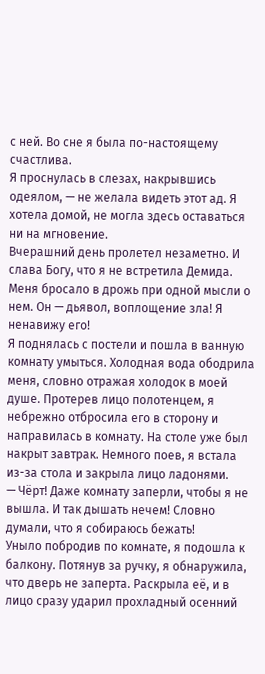с ней. Во сне я была по-настоящему счастлива.
Я проснулась в слезах, накрывшись одеялом, — не желала видеть этот ад. Я хотела домой, не могла здесь оставаться ни на мгновение.
Вчерашний день пролетел незаметно. И слава Богу, что я не встретила Демида. Меня бросало в дрожь при одной мысли о нем. Он — дьявол, воплощение зла! Я ненавижу его!
Я поднялась с постели и пошла в ванную комнату умыться. Холодная вода ободрила меня, словно отражая холодок в моей душе. Протерев лицо полотенцем, я небрежно отбросила его в сторону и направилась в комнату. На столе уже был накрыт завтрак. Немного поев, я встала из-за стола и закрыла лицо ладонями.
— Чёрт! Даже комнату заперли, чтобы я не вышла. И так дышать нечем! Словно думали, что я собираюсь бежать!
Уныло побродив по комнате, я подошла к балкону. Потянув за ручку, я обнаружила, что дверь не заперта. Раскрыла её, и в лицо сразу ударил прохладный осенний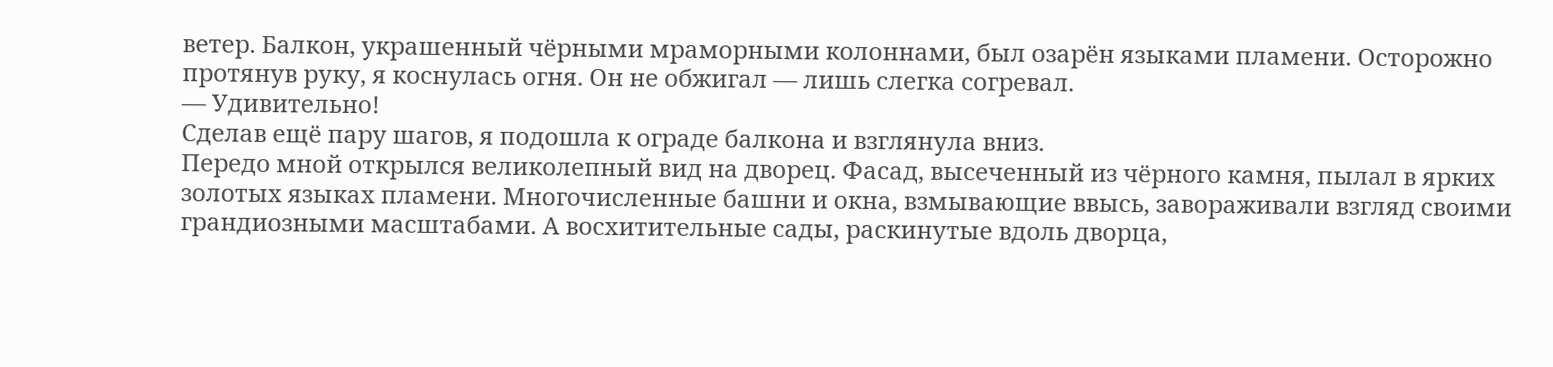ветер. Балкон, украшенный чёрными мраморными колоннами, был озарён языками пламени. Осторожно протянув руку, я коснулась огня. Он не обжигал — лишь слегка согревал.
— Удивительно!
Сделав ещё пару шагов, я подошла к ограде балкона и взглянула вниз.
Передо мной открылся великолепный вид на дворец. Фасад, высеченный из чёрного камня, пылал в ярких золотых языках пламени. Многочисленные башни и окна, взмывающие ввысь, завораживали взгляд своими грандиозными масштабами. А восхитительные сады, раскинутые вдоль дворца,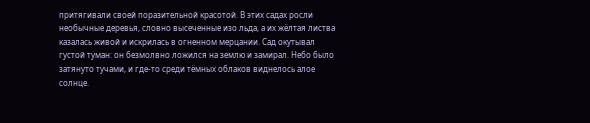притягивали своей поразительной красотой. В этих садах росли необычные деревья, словно высеченные изо льда, а их жёлтая листва казалась живой и искрилась в огненном мерцании. Сад окутывал густой туман: он безмолвно ложился на землю и замирал. Небо было затянуто тучами, и где-то среди тёмных облаков виднелось алое солнце.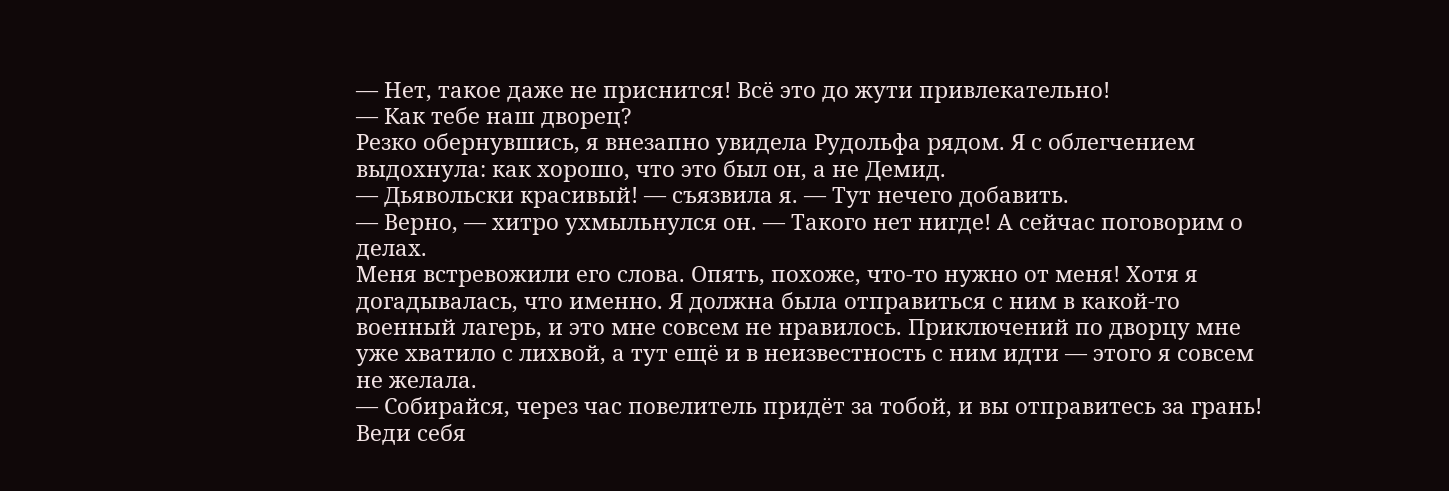— Нет, такое даже не приснится! Всё это до жути привлекательно!
— Как тебе наш дворец?
Резко обернувшись, я внезапно увидела Рудольфа рядом. Я с облегчением выдохнула: как хорошо, что это был он, а не Демид.
— Дьявольски красивый! — съязвила я. — Тут нечего добавить.
— Верно, — хитро ухмыльнулся он. — Такого нет нигде! А сейчас поговорим о делах.
Меня встревожили его слова. Опять, похоже, что-то нужно от меня! Хотя я догадывалась, что именно. Я должна была отправиться с ним в какой-то военный лагерь, и это мне совсем не нравилось. Приключений по дворцу мне уже хватило с лихвой, а тут ещё и в неизвестность с ним идти — этого я совсем не желала.
— Собирайся, через час повелитель придёт за тобой, и вы отправитесь за грань! Веди себя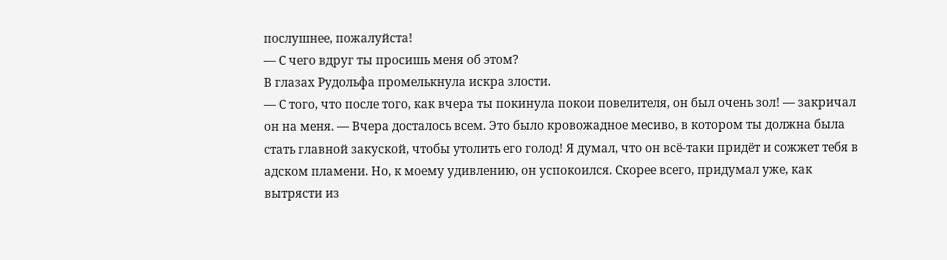послушнее, пожалуйста!
— С чего вдруг ты просишь меня об этом?
В глазах Рудольфа промелькнула искра злости.
— С того, что после того, как вчера ты покинула покои повелителя, он был очень зол! — закричал он на меня. — Вчера досталось всем. Это было кровожадное месиво, в котором ты должна была стать главной закуской, чтобы утолить его голод! Я думал, что он всё-таки придёт и сожжет тебя в адском пламени. Но, к моему удивлению, он успокоился. Скорее всего, придумал уже, как вытрясти из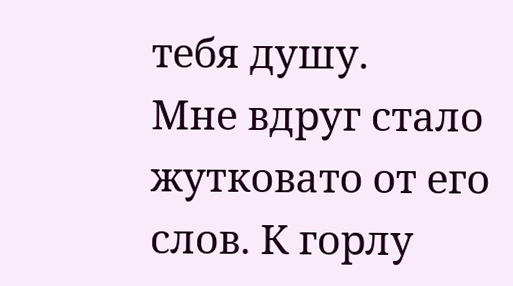тебя душу.
Мне вдруг стало жутковато от его слов. К горлу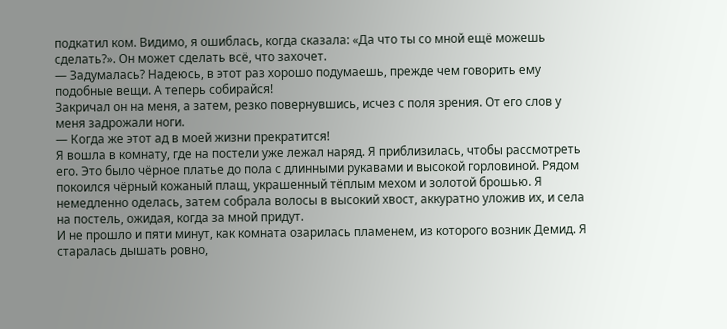подкатил ком. Видимо, я ошиблась, когда сказала: «Да что ты со мной ещё можешь сделать?». Он может сделать всё, что захочет.
— Задумалась? Надеюсь, в этот раз хорошо подумаешь, прежде чем говорить ему подобные вещи. А теперь собирайся!
Закричал он на меня, а затем, резко повернувшись, исчез с поля зрения. От его слов у меня задрожали ноги.
— Когда же этот ад в моей жизни прекратится!
Я вошла в комнату, где на постели уже лежал наряд. Я приблизилась, чтобы рассмотреть его. Это было чёрное платье до пола с длинными рукавами и высокой горловиной. Рядом покоился чёрный кожаный плащ, украшенный тёплым мехом и золотой брошью. Я немедленно оделась, затем собрала волосы в высокий хвост, аккуратно уложив их, и села на постель, ожидая, когда за мной придут.
И не прошло и пяти минут, как комната озарилась пламенем, из которого возник Демид. Я старалась дышать ровно,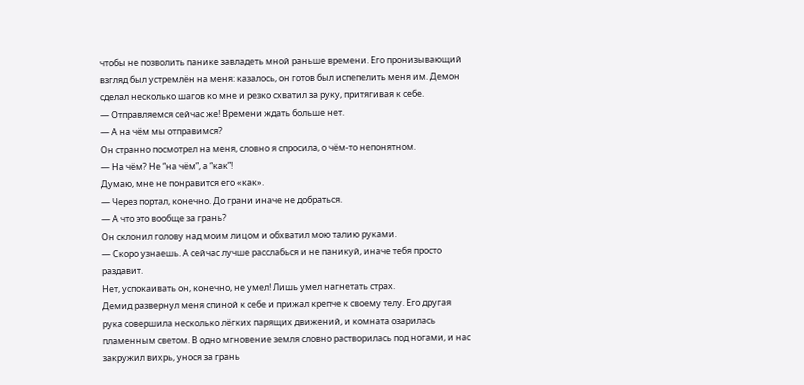чтобы не позволить панике завладеть мной раньше времени. Его пронизывающий взгляд был устремлён на меня: казалось, он готов был испепелить меня им. Демон сделал несколько шагов ко мне и резко схватил за руку, притягивая к себе.
— Отправляемся сейчас же! Времени ждать больше нет.
— А на чём мы отправимся?
Он странно посмотрел на меня, словно я спросила, о чём-то непонятном.
— На чём? Не “на чём”, а “как”!
Думаю, мне не понравится его «как».
— Через портал, конечно. До грани иначе не добраться.
— А что это вообще за грань?
Он склонил голову над моим лицом и обхватил мою талию руками.
— Скоро узнаешь. А сейчас лучше расслабься и не паникуй, иначе тебя просто раздавит.
Нет, успокаивать он, конечно, не умел! Лишь умел нагнетать страх.
Демид развернул меня спиной к себе и прижал крепче к своему телу. Его другая рука совершила несколько лёгких парящих движений, и комната озарилась пламенным светом. В одно мгновение земля словно растворилась под ногами, и нас закружил вихрь, унося за грань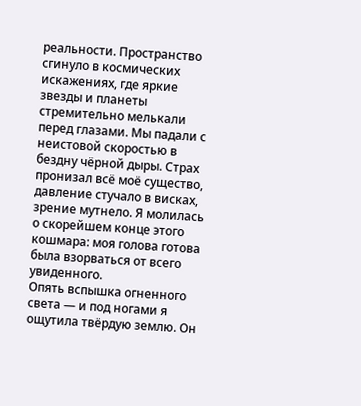реальности. Пространство сгинуло в космических искажениях, где яркие звезды и планеты стремительно мелькали перед глазами. Мы падали с неистовой скоростью в бездну чёрной дыры. Страх пронизал всё моё существо, давление стучало в висках, зрение мутнело. Я молилась о скорейшем конце этого кошмара: моя голова готова была взорваться от всего увиденного.
Опять вспышка огненного света — и под ногами я ощутила твёрдую землю. Он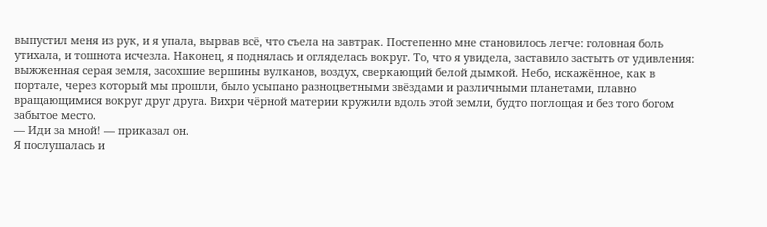выпустил меня из рук, и я упала, вырвав всё, что съела на завтрак. Постепенно мне становилось легче: головная боль утихала, и тошнота исчезла. Наконец, я поднялась и огляделась вокруг. То, что я увидела, заставило застыть от удивления: выжженная серая земля, засохшие вершины вулканов, воздух, сверкающий белой дымкой. Небо, искажённое, как в портале, через который мы прошли, было усыпано разноцветными звёздами и различными планетами, плавно вращающимися вокруг друг друга. Вихри чёрной материи кружили вдоль этой земли, будто поглощая и без того богом забытое место.
— Иди за мной! — приказал он.
Я послушалась и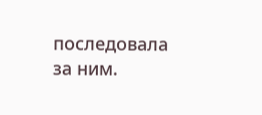последовала за ним.